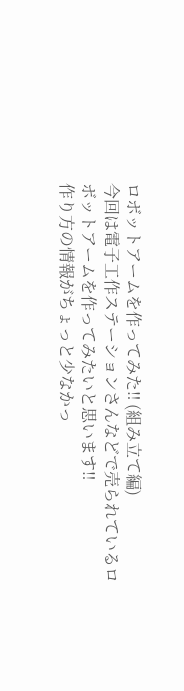ロボットアームを作ってみた‼ (組み立て編)
今回は電子工作ステーションさんなどで売られているロボットアームを作ってみたいと思います‼
作り方の情報がちょっと少なかっ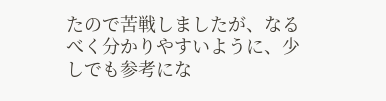たので苦戦しましたが、なるべく分かりやすいように、少しでも参考にな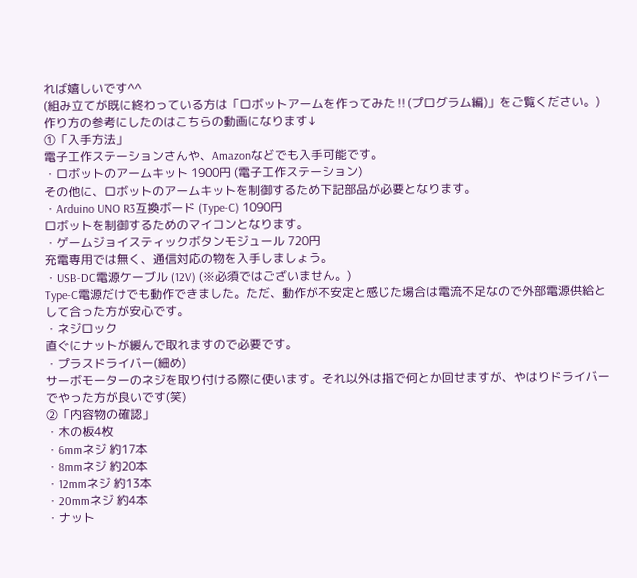れば嬉しいです^^
(組み立てが既に終わっている方は「ロボットアームを作ってみた‼(プログラム編)」をご覧ください。)
作り方の参考にしたのはこちらの動画になります↓
①「入手方法」
電子工作ステーションさんや、Amazonなどでも入手可能です。
・ロボットのアームキット 1900円 (電子工作ステーション)
その他に、ロボットのアームキットを制御するため下記部品が必要となります。
・Arduino UNO R3互換ボード (Type-C) 1090円
ロボットを制御するためのマイコンとなります。
・ゲームジョイスティックボタンモジュール 720円
充電専用では無く、通信対応の物を入手しましょう。
・USB-DC電源ケーブル (12V) (※必須ではございません。)
Type-C電源だけでも動作できました。ただ、動作が不安定と感じた場合は電流不足なので外部電源供給として合った方が安心です。
・ネジロック
直ぐにナットが緩んで取れますので必要です。
・プラスドライバー(細め)
サーボモーターのネジを取り付ける際に使います。それ以外は指で何とか回せますが、やはりドライバーでやった方が良いです(笑)
②「内容物の確認」
・木の板4枚
・6mmネジ 約17本
・8mmネジ 約20本
・12mmネジ 約13本
・20mmネジ 約4本
・ナット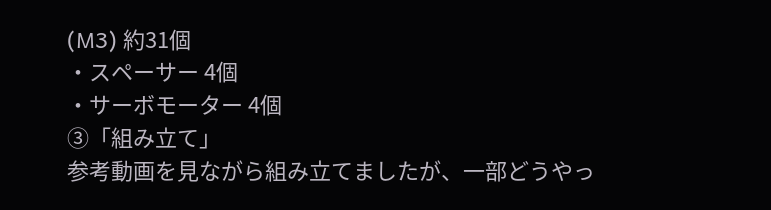(M3) 約31個
・スペーサー 4個
・サーボモーター 4個
③「組み立て」
参考動画を見ながら組み立てましたが、一部どうやっ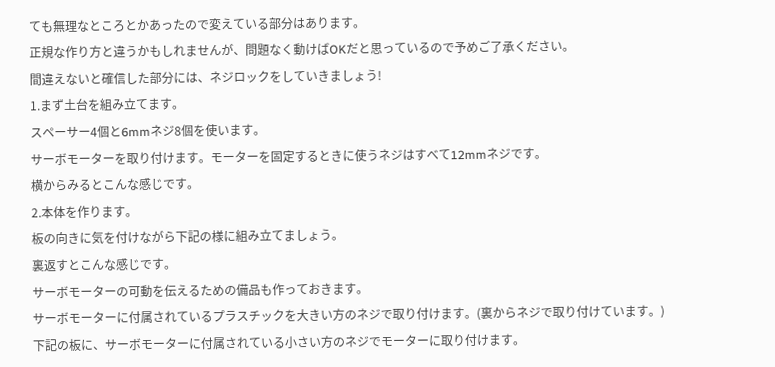ても無理なところとかあったので変えている部分はあります。
正規な作り方と違うかもしれませんが、問題なく動けばOKだと思っているので予めご了承ください。
間違えないと確信した部分には、ネジロックをしていきましょう!
1.まず土台を組み立てます。
スペーサー4個と6mmネジ8個を使います。
サーボモーターを取り付けます。モーターを固定するときに使うネジはすべて12mmネジです。
横からみるとこんな感じです。
2.本体を作ります。
板の向きに気を付けながら下記の様に組み立てましょう。
裏返すとこんな感じです。
サーボモーターの可動を伝えるための備品も作っておきます。
サーボモーターに付属されているプラスチックを大きい方のネジで取り付けます。(裏からネジで取り付けています。)
下記の板に、サーボモーターに付属されている小さい方のネジでモーターに取り付けます。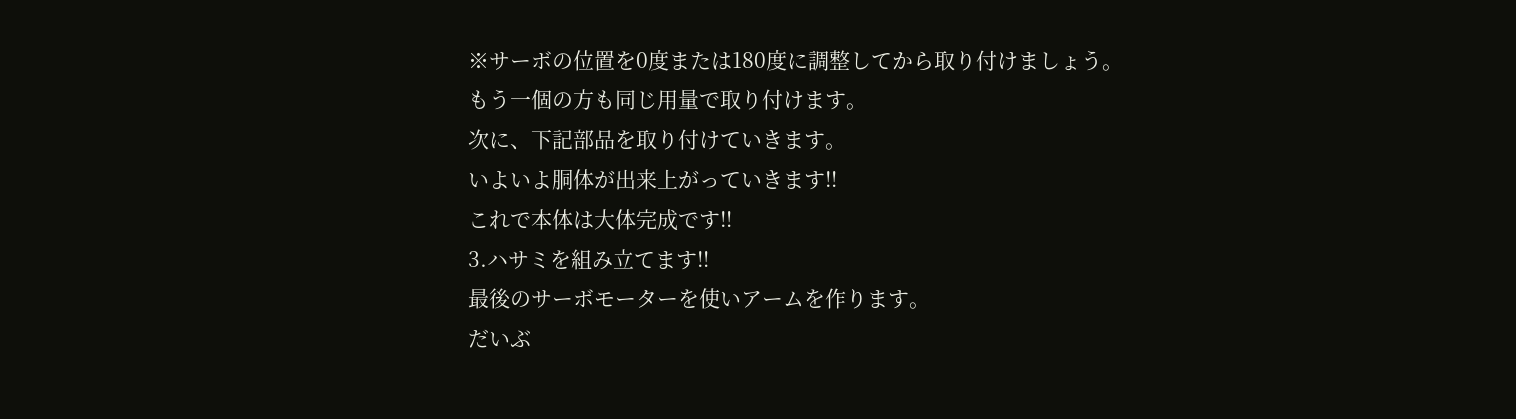※サーボの位置を0度または180度に調整してから取り付けましょう。
もう一個の方も同じ用量で取り付けます。
次に、下記部品を取り付けていきます。
いよいよ胴体が出来上がっていきます‼
これで本体は大体完成です‼
3.ハサミを組み立てます‼
最後のサーボモーターを使いアームを作ります。
だいぶ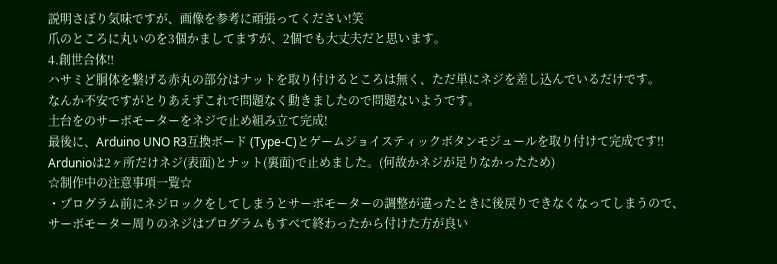説明さぼり気味ですが、画像を参考に頑張ってください!笑
爪のところに丸いのを3個かましてますが、2個でも大丈夫だと思います。
4.創世合体‼
ハサミど胴体を繋げる赤丸の部分はナットを取り付けるところは無く、ただ単にネジを差し込んでいるだけです。
なんか不安ですがとりあえずこれで問題なく動きましたので問題ないようです。
土台をのサーボモーターをネジで止め組み立て完成!
最後に、Arduino UNO R3互換ボード (Type-C)とゲームジョイスティックボタンモジュールを取り付けて完成です‼
Ardunioは2ヶ所だけネジ(表面)とナット(裏面)で止めました。(何故かネジが足りなかったため)
☆制作中の注意事項一覧☆
・プログラム前にネジロックをしてしまうとサーボモーターの調整が違ったときに後戻りできなくなってしまうので、
サーボモーター周りのネジはプログラムもすべて終わったから付けた方が良い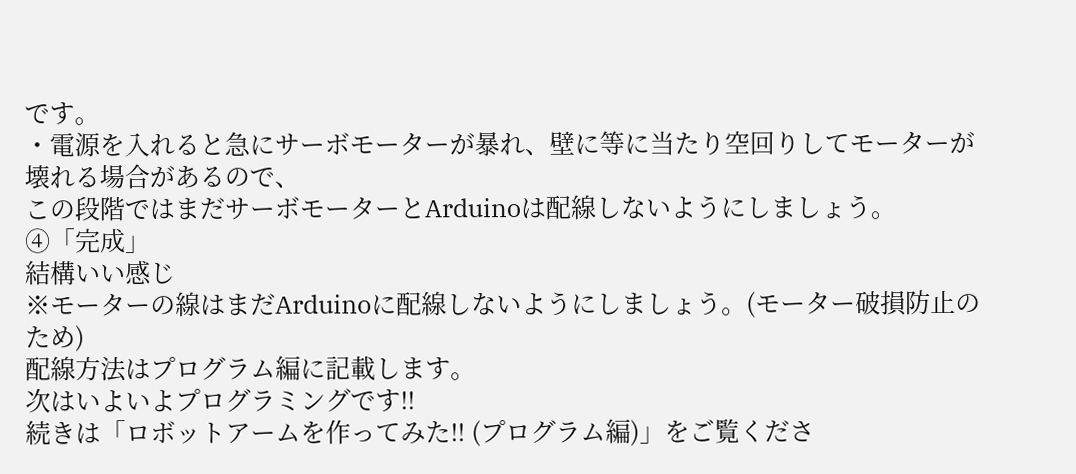です。
・電源を入れると急にサーボモーターが暴れ、壁に等に当たり空回りしてモーターが壊れる場合があるので、
この段階ではまだサーボモーターとArduinoは配線しないようにしましょう。
④「完成」
結構いい感じ
※モーターの線はまだArduinoに配線しないようにしましょう。(モーター破損防止のため)
配線方法はプログラム編に記載します。
次はいよいよプログラミングです‼
続きは「ロボットアームを作ってみた‼ (プログラム編)」をご覧くださ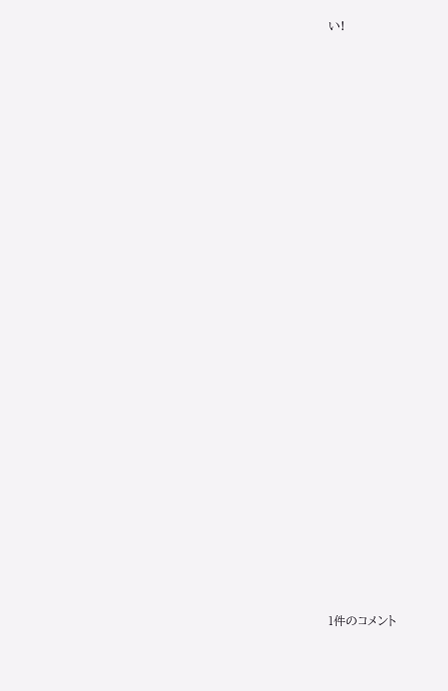い!






























1件のコメント